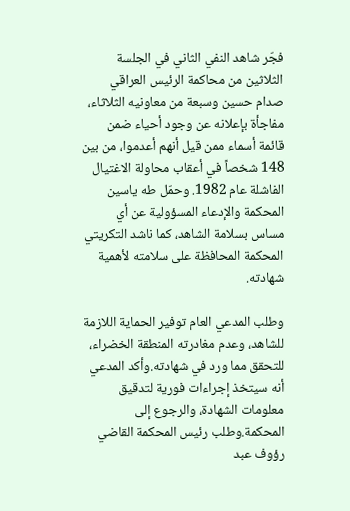فجّر شاهد النفي الثاني في الجلسة الثلاثين من محاكمة الرئيس العراقي صدام حسين وسبعة من معاونيه الثلاثاء، مفاجأة بإعلانه عن وجود أحياء ضمن قائمة أسماء ممن قيل أنهم أعدموا، من بين 148 شخصاً في أعقاب محاولة الاغتيال الفاشلة عام 1982. وحمّل طه ياسين المحكمة والإدعاء المسؤولية عن أي مساس بسلامة الشاهد، كما ناشد التكريتي المحكمة المحافظة على سلامته لأهمية شهادته.

وطلب المدعي العام توفير الحماية اللازمة للشاهد، وعدم مغادرته المنطقة الخضراء، للتحقق مما ورد في شهادته.وأكد المدعي أنه سيتخذ إجراءات فورية لتدقيق معلومات الشهادة، والرجوع إلى المحكمة.وطلب رئيس المحكمة القاضي رؤوف عبد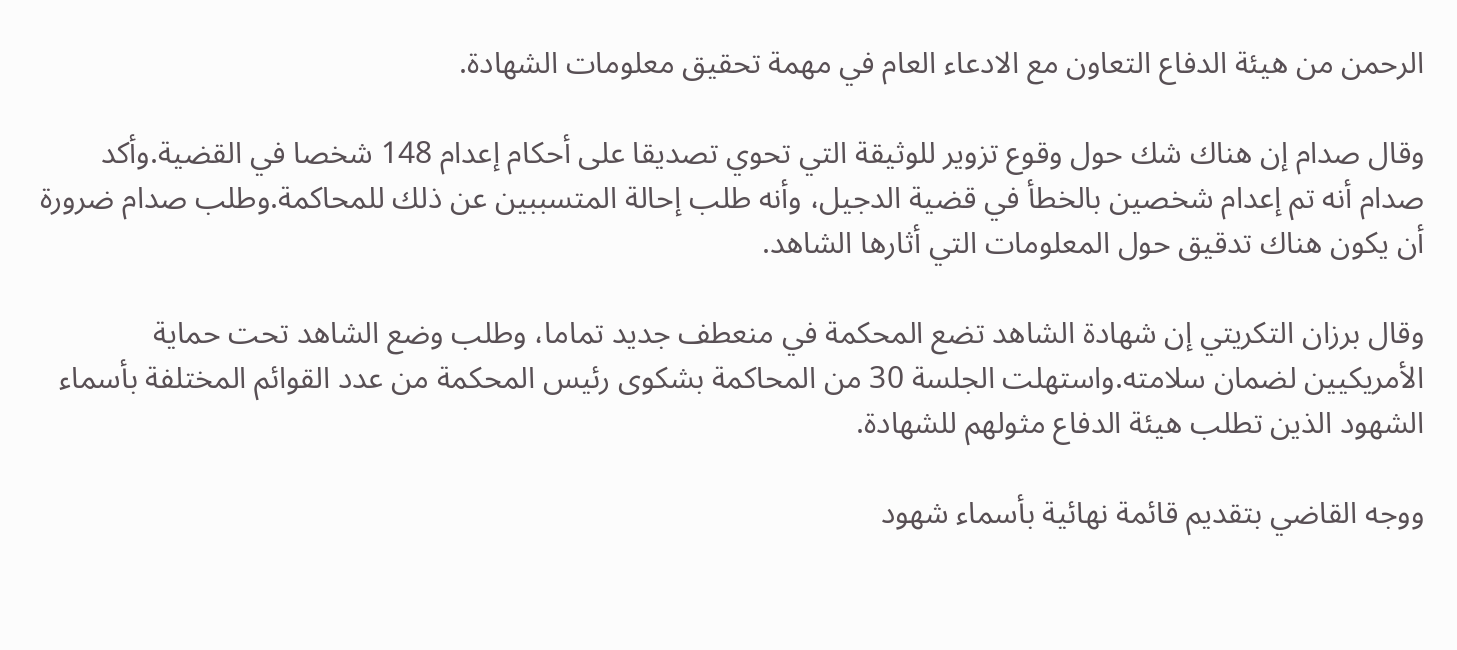الرحمن من هيئة الدفاع التعاون مع الادعاء العام في مهمة تحقيق معلومات الشهادة.

وقال صدام إن هناك شك حول وقوع تزوير للوثيقة التي تحوي تصديقا على أحكام إعدام 148 شخصا في القضية.وأكد صدام أنه تم إعدام شخصين بالخطأ في قضية الدجيل، وأنه طلب إحالة المتسببين عن ذلك للمحاكمة.وطلب صدام ضرورة أن يكون هناك تدقيق حول المعلومات التي أثارها الشاهد.

وقال برزان التكريتي إن شهادة الشاهد تضع المحكمة في منعطف جديد تماما، وطلب وضع الشاهد تحت حماية الأمريكيين لضمان سلامته.واستهلت الجلسة 30 من المحاكمة بشكوى رئيس المحكمة من عدد القوائم المختلفة بأسماء الشهود الذين تطلب هيئة الدفاع مثولهم للشهادة.

ووجه القاضي بتقديم قائمة نهائية بأسماء شهود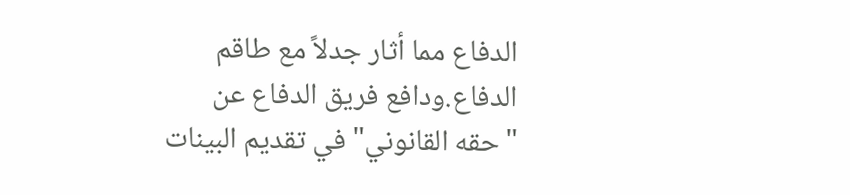الدفاع مما أثار جدلاً مع طاقم الدفاع.ودافع فريق الدفاع عن "حقه القانوني" في تقديم البينات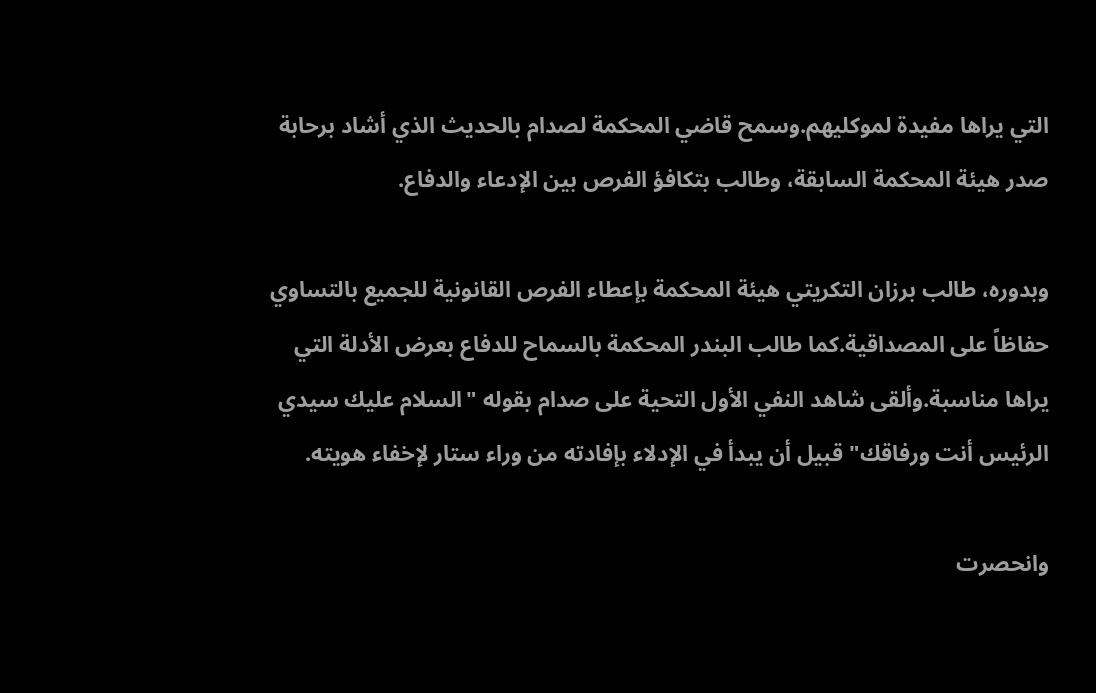التي يراها مفيدة لموكليهم.وسمح قاضي المحكمة لصدام بالحديث الذي أشاد برحابة صدر هيئة المحكمة السابقة، وطالب بتكافؤ الفرص بين الإدعاء والدفاع.

وبدوره، طالب برزان التكريتي هيئة المحكمة بإعطاء الفرص القانونية للجميع بالتساوي حفاظاً على المصداقية.كما طالب البندر المحكمة بالسماح للدفاع بعرض الأدلة التي يراها مناسبة.وألقى شاهد النفي الأول التحية على صدام بقوله "السلام عليك سيدي الرئيس أنت ورفاقك" قبيل أن يبدأ في الإدلاء بإفادته من وراء ستار لإخفاء هويته.

وانحصرت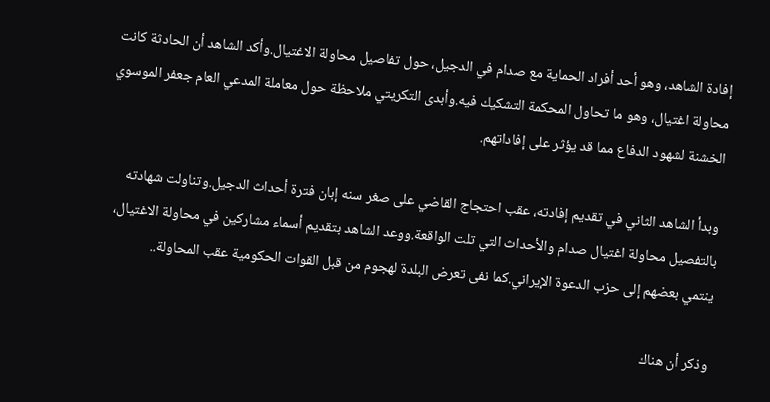إفادة الشاهد، وهو أحد أفراد الحماية مع صدام في الدجيل، حول تفاصيل محاولة الاغتيال.وأكد الشاهد أن الحادثة كانت محاولة اغتيال، وهو ما تحاول المحكمة التشكيك فيه.وأبدى التكريتي ملاحظة حول معاملة المدعي العام جعفر الموسوي الخشنة لشهود الدفاع مما قد يؤثر على إفاداتهم.

وبدأ الشاهد الثاني في تقديم إفادته، عقب احتجاج القاضي على صغر سنه إبان فترة أحداث الدجيل.وتناولت شهادته بالتفصيل محاولة اغتيال صدام والأحداث التي تلت الواقعة.ووعد الشاهد بتقديم أسماء مشاركين في محاولة الاغتيال، ينتمي بعضهم إلى حزب الدعوة الإيراني.كما نفى تعرض البلدة لهجوم من قبل القوات الحكومية عقب المحاولة..

وذكر أن هناك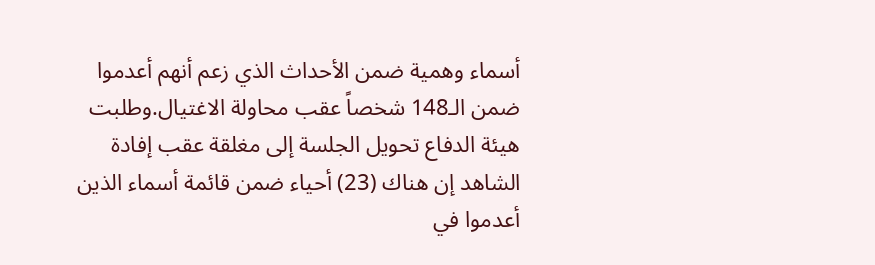أسماء وهمية ضمن الأحداث الذي زعم أنهم أعدموا ضمن الـ148 شخصاً عقب محاولة الاغتيال.وطلبت هيئة الدفاع تحويل الجلسة إلى مغلقة عقب إفادة الشاهد إن هناك (23) أحياء ضمن قائمة أسماء الذين أعدموا في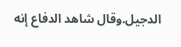الدجيل.وقال شاهد الدفاع إنه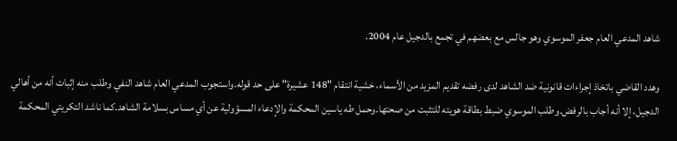شاهد المدعي العام جعفر الموسوي وهو جالس مع بعضهم في تجمع بالدجيل عام 2004.

وهدد القاضي باتخاذ إجراءات قانونية ضد الشاهد لدى رفضه تقديم المزيد من الأسماء، خشية انتقام "148 عشيرة" على حد قوله.واستجوب المدعي العام شاهد النفي وطلب منه إثبات أنه من أهالي الدجيل، إلا أنه أجاب بالرفض.وطلب الموسوي ضبط بطاقة هويته للتثبت من صحتها.وحمل طه ياسين المحكمة والإدعاء المسؤولية عن أي مساس بسلامة الشاهد.كما ناشد التكريتي المحكمة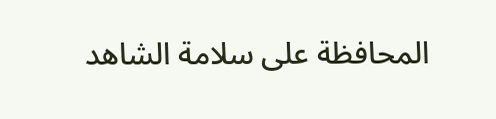المحافظة على سلامة الشاهد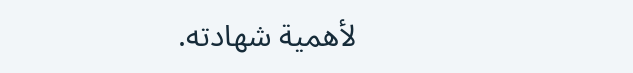لأهمية شهادته.